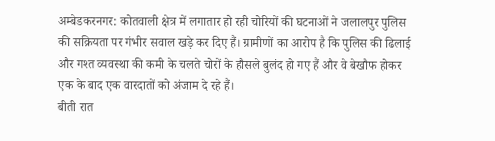अम्बेडकरनगर: कोतवाली क्षेत्र में लगातार हो रही चोरियों की घटनाओं ने जलालपुर पुलिस की सक्रियता पर गंभीर सवाल खड़े कर दिए हैं। ग्रामीणों का आरोप है कि पुलिस की ढिलाई और गश्त व्यवस्था की कमी के चलते चोरों के हौसले बुलंद हो गए हैं और वे बेखौफ होकर एक के बाद एक वारदातों को अंजाम दे रहे हैं।
बीती रात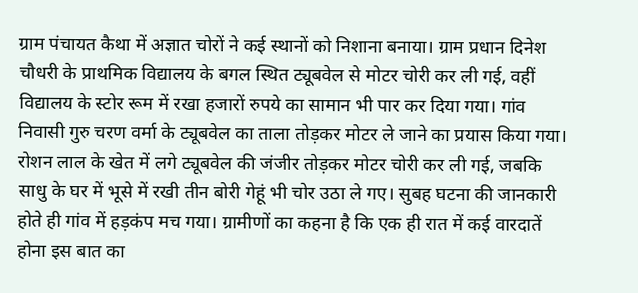ग्राम पंचायत कैथा में अज्ञात चोरों ने कई स्थानों को निशाना बनाया। ग्राम प्रधान दिनेश चौधरी के प्राथमिक विद्यालय के बगल स्थित ट्यूबवेल से मोटर चोरी कर ली गई, वहीं विद्यालय के स्टोर रूम में रखा हजारों रुपये का सामान भी पार कर दिया गया। गांव निवासी गुरु चरण वर्मा के ट्यूबवेल का ताला तोड़कर मोटर ले जाने का प्रयास किया गया। रोशन लाल के खेत में लगे ट्यूबवेल की जंजीर तोड़कर मोटर चोरी कर ली गई, जबकि साधु के घर में भूसे में रखी तीन बोरी गेहूं भी चोर उठा ले गए। सुबह घटना की जानकारी होते ही गांव में हड़कंप मच गया। ग्रामीणों का कहना है कि एक ही रात में कई वारदातें होना इस बात का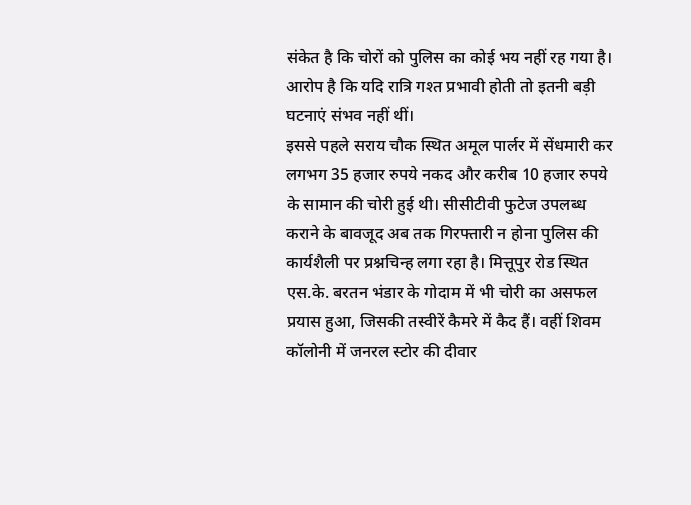संकेत है कि चोरों को पुलिस का कोई भय नहीं रह गया है। आरोप है कि यदि रात्रि गश्त प्रभावी होती तो इतनी बड़ी घटनाएं संभव नहीं थीं।
इससे पहले सराय चौक स्थित अमूल पार्लर में सेंधमारी कर लगभग 35 हजार रुपये नकद और करीब 10 हजार रुपये के सामान की चोरी हुई थी। सीसीटीवी फुटेज उपलब्ध कराने के बावजूद अब तक गिरफ्तारी न होना पुलिस की कार्यशैली पर प्रश्नचिन्ह लगा रहा है। मित्तूपुर रोड स्थित एस.के. बरतन भंडार के गोदाम में भी चोरी का असफल प्रयास हुआ, जिसकी तस्वीरें कैमरे में कैद हैं। वहीं शिवम कॉलोनी में जनरल स्टोर की दीवार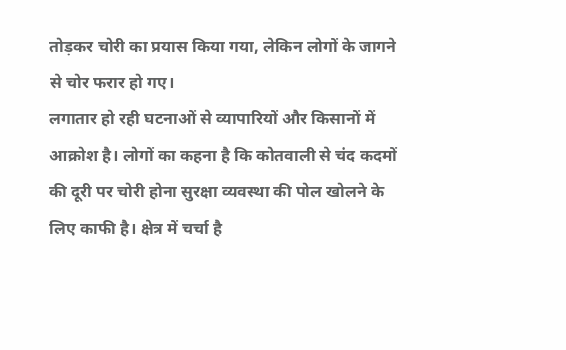तोड़कर चोरी का प्रयास किया गया, लेकिन लोगों के जागने से चोर फरार हो गए।
लगातार हो रही घटनाओं से व्यापारियों और किसानों में आक्रोश है। लोगों का कहना है कि कोतवाली से चंद कदमों की दूरी पर चोरी होना सुरक्षा व्यवस्था की पोल खोलने के लिए काफी है। क्षेत्र में चर्चा है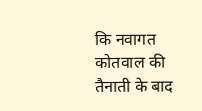कि नवागत कोतवाल की तैनाती के बाद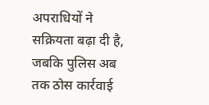अपराधियों ने सक्रियता बढ़ा दी है, जबकि पुलिस अब तक ठोस कार्रवाई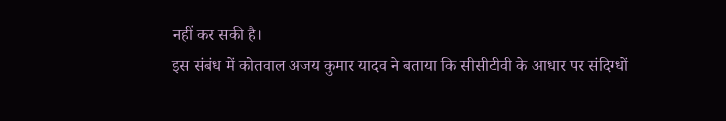नहीं कर सकी है।
इस संबंध में कोतवाल अजय कुमार यादव ने बताया कि सीसीटीवी के आधार पर संदिग्धों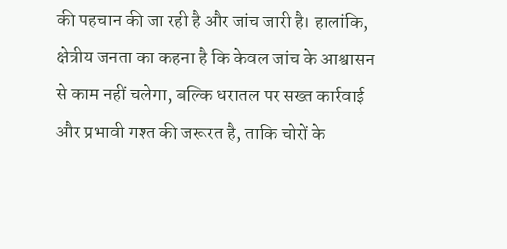की पहचान की जा रही है और जांच जारी है। हालांकि, क्षेत्रीय जनता का कहना है कि केवल जांच के आश्वासन से काम नहीं चलेगा, बल्कि धरातल पर सख्त कार्रवाई और प्रभावी गश्त की जरूरत है, ताकि चोरों के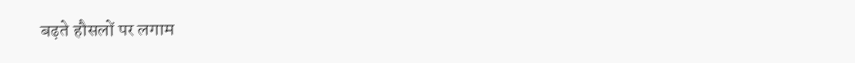बढ़ते हौसलों पर लगाम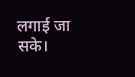लगाई जा सके।